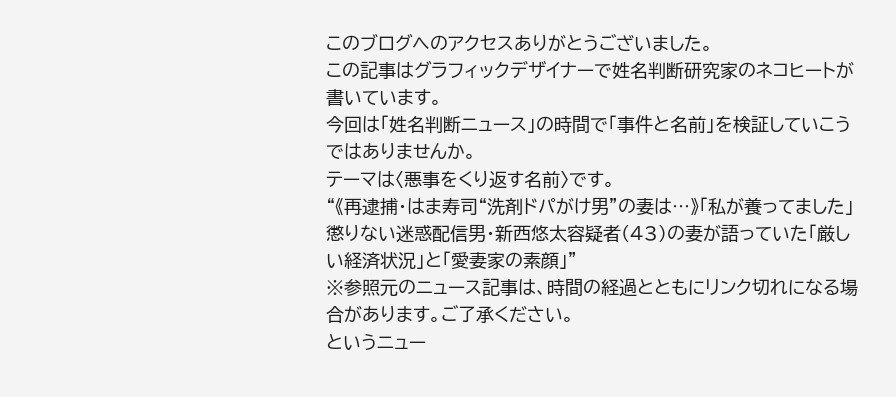このブログへのアクセスありがとうございました。
この記事はグラフィックデザイナーで姓名判断研究家のネコヒートが書いています。
今回は「姓名判断ニュース」の時間で「事件と名前」を検証していこうではありませんか。
テーマは〈悪事をくり返す名前〉です。
“《再逮捕・はま寿司“洗剤ドパがけ男”の妻は⋯》「私が養ってました」懲りない迷惑配信男・新西悠太容疑者(43)の妻が語っていた「厳しい経済状況」と「愛妻家の素顔」”
※参照元のニュース記事は、時間の経過とともにリンク切れになる場合があります。ご了承ください。
というニュー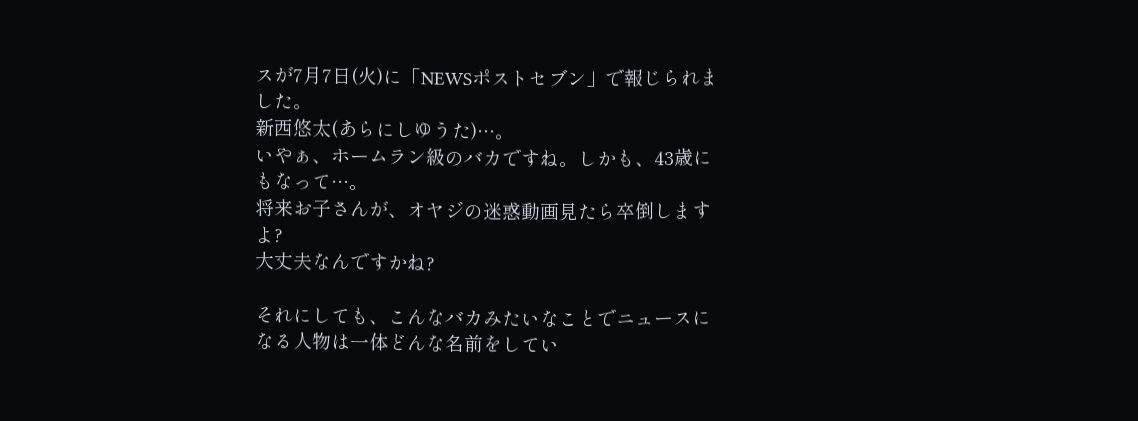スが7月7日(火)に「NEWSポストセブン」で報じられました。
新西悠太(あらにしゆうた)…。
いやぁ、ホームラン級のバカですね。しかも、43歳にもなって…。
将来お子さんが、オヤジの迷惑動画見たら卒倒しますよ?
大丈夫なんですかね?

それにしても、こんなバカみたいなことでニュースになる人物は一体どんな名前をしてい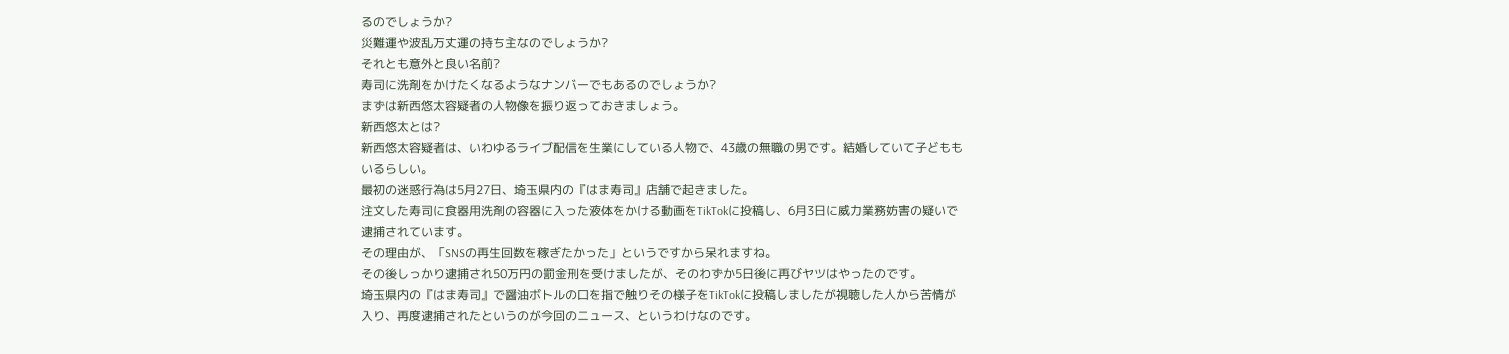るのでしょうか?
災難運や波乱万丈運の持ち主なのでしょうか?
それとも意外と良い名前?
寿司に洗剤をかけたくなるようなナンバーでもあるのでしょうか?
まずは新西悠太容疑者の人物像を振り返っておきましょう。
新西悠太とは?
新西悠太容疑者は、いわゆるライブ配信を生業にしている人物で、43歳の無職の男です。結婚していて子どももいるらしい。
最初の迷惑行為は5月27日、埼玉県内の『はま寿司』店舗で起きました。
注文した寿司に食器用洗剤の容器に入った液体をかける動画をTikTokに投稿し、6月3日に威力業務妨害の疑いで逮捕されています。
その理由が、「SNSの再生回数を稼ぎたかった」というですから呆れますね。
その後しっかり逮捕され50万円の罰金刑を受けましたが、そのわずか5日後に再びヤツはやったのです。
埼玉県内の『はま寿司』で醤油ボトルの口を指で触りその様子をTikTokに投稿しましたが視聴した人から苦情が入り、再度逮捕されたというのが今回のニュース、というわけなのです。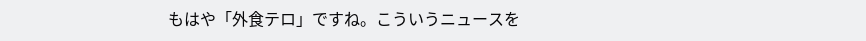もはや「外食テロ」ですね。こういうニュースを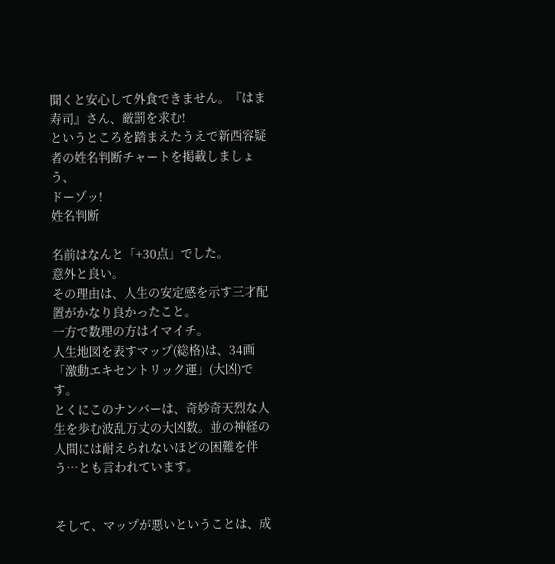聞くと安心して外食できません。『はま寿司』さん、厳罰を求む!
というところを踏まえたうえで新西容疑者の姓名判断チャートを掲載しましょう、
ドーゾッ!
姓名判断

名前はなんと「+30点」でした。
意外と良い。
その理由は、人生の安定感を示す三才配置がかなり良かったこと。
一方で数理の方はイマイチ。
人生地図を表すマップ(総格)は、34画「激動エキセントリック運」(大凶)です。
とくにこのナンバーは、奇妙奇天烈な人生を歩む波乱万丈の大凶数。並の神経の人間には耐えられないほどの困難を伴う…とも言われています。


そして、マップが悪いということは、成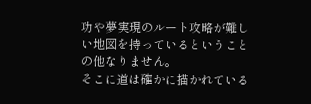功や夢実現のルート攻略が難しい地図を持っているということの他なりません。
そこに道は確かに描かれている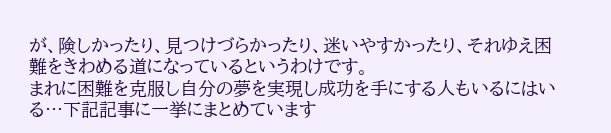が、険しかったり、見つけづらかったり、迷いやすかったり、それゆえ困難をきわめる道になっているというわけです。
まれに困難を克服し自分の夢を実現し成功を手にする人もいるにはいる…下記記事に一挙にまとめています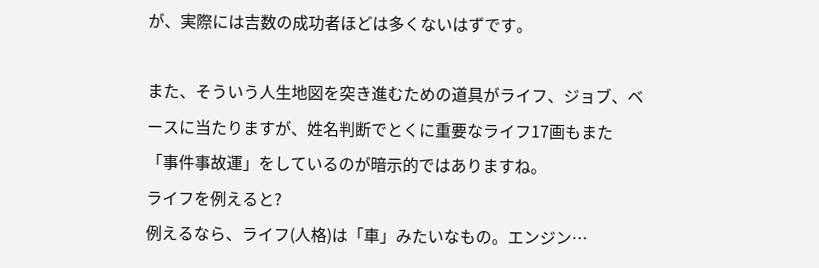が、実際には吉数の成功者ほどは多くないはずです。

また、そういう人生地図を突き進むための道具がライフ、ジョブ、ベースに当たりますが、姓名判断でとくに重要なライフ17画もまた「事件事故運」をしているのが暗示的ではありますね。
ライフを例えると?
例えるなら、ライフ(人格)は「車」みたいなもの。エンジン…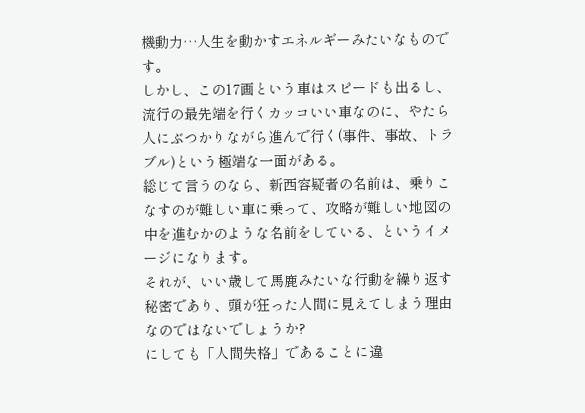機動力…人生を動かすエネルギーみたいなものです。
しかし、この17画という車はスピードも出るし、流行の最先端を行くカッコいい車なのに、やたら人にぶつかりながら進んで行く(事件、事故、トラブル)という極端な一面がある。
総じて言うのなら、新西容疑者の名前は、乗りこなすのが難しい車に乗って、攻略が難しい地図の中を進むかのような名前をしている、というイメージになります。
それが、いい歳して馬鹿みたいな行動を繰り返す秘密であり、頭が狂った人間に見えてしまう理由なのではないでしょうか?
にしても「人間失格」であることに違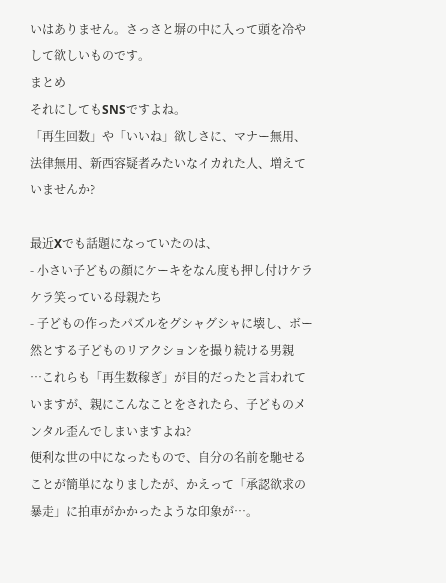いはありません。さっさと塀の中に入って頭を冷やして欲しいものです。
まとめ
それにしてもSNSですよね。
「再生回数」や「いいね」欲しさに、マナー無用、法律無用、新西容疑者みたいなイカれた人、増えていませんか?

最近Xでも話題になっていたのは、
- 小さい子どもの顔にケーキをなん度も押し付けケラケラ笑っている母親たち
- 子どもの作ったパズルをグシャグシャに壊し、ボー然とする子どものリアクションを撮り続ける男親
…これらも「再生数稼ぎ」が目的だったと言われていますが、親にこんなことをされたら、子どものメンタル歪んでしまいますよね?
便利な世の中になったもので、自分の名前を馳せることが簡単になりましたが、かえって「承認欲求の暴走」に拍車がかかったような印象が…。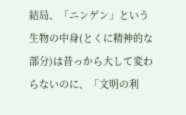結局、「ニンゲン」という生物の中身(とくに精神的な部分)は昔っから大して変わらないのに、「文明の利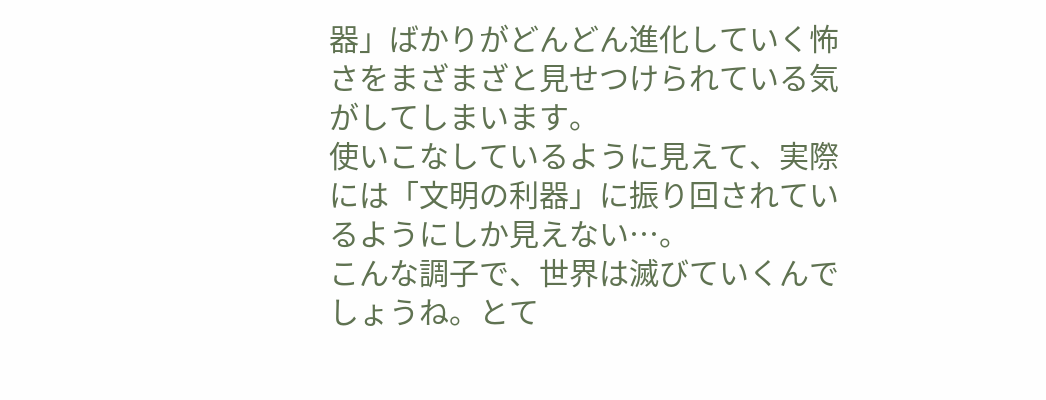器」ばかりがどんどん進化していく怖さをまざまざと見せつけられている気がしてしまいます。
使いこなしているように見えて、実際には「文明の利器」に振り回されているようにしか見えない…。
こんな調子で、世界は滅びていくんでしょうね。とて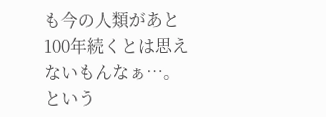も今の人類があと100年続くとは思えないもんなぁ…。
という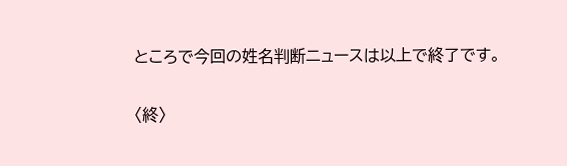ところで今回の姓名判断ニュースは以上で終了です。

〈終〉